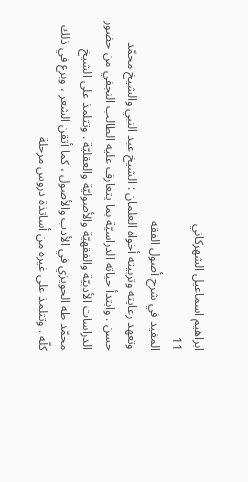ابراهيم اسماعيل الشهركاني
11
المفيد في شرح أصول الفقه
وتعهد رعايته وتربيته أخواه العلمان : الشيخ عبد النبي والشيخ محمّد حسن . وابتدأ حياته الدراسيّة بما يتعارف عليه الطالب النجفي من حضور الدراسات الأدبيّة والفقهيّة والأصوليّة والعقليّة . وتتلمذ على الشيخ محمّد طه الحويزي في الأدب والأصول ، كما أتقن الشعر ، وبرع في ذلك كلّه . وتتلمذ على غيره من أساتذة دروس مرحلة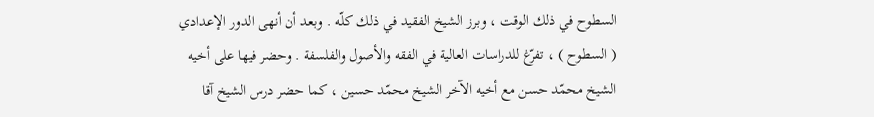السطوح في ذلك الوقت ، وبرز الشيخ الفقيد في ذلك كلّه . وبعد أن أنهى الدور الإعدادي ( السطوح ) ، تفرّغ للدراسات العالية في الفقه والأصول والفلسفة . وحضر فيها على أخيه الشيخ محمّد حسن مع أخيه الآخر الشيخ محمّد حسين ، كما حضر درس الشيخ آقا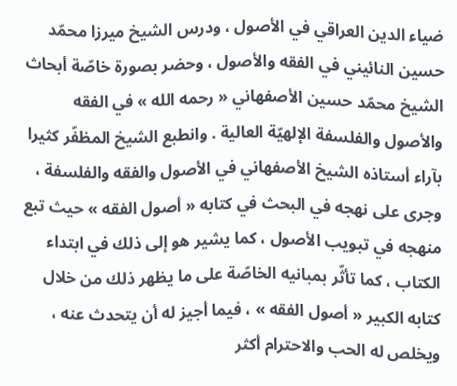ضياء الدين العراقي في الأصول ، ودرس الشيخ ميرزا محمّد حسين النائيني في الفقه والأصول ، وحضر بصورة خاصّة أبحاث الشيخ محمّد حسين الأصفهاني « رحمه الله » في الفقه والأصول والفلسفة الإلهيّة العالية . وانطبع الشيخ المظفّر كثيرا بآراء أستاذه الشيخ الأصفهاني في الأصول والفقه والفلسفة ، وجرى على نهجه في البحث في كتابه « أصول الفقه » حيث تبع منهجه في تبويب الأصول ، كما يشير هو إلى ذلك في ابتداء الكتاب ، كما تأثّر بمبانيه الخاصّة على ما يظهر ذلك من خلال كتابه الكبير « أصول الفقه » ، فيما أجيز له أن يتحدث عنه ، ويخلص له الحب والاحترام أكثر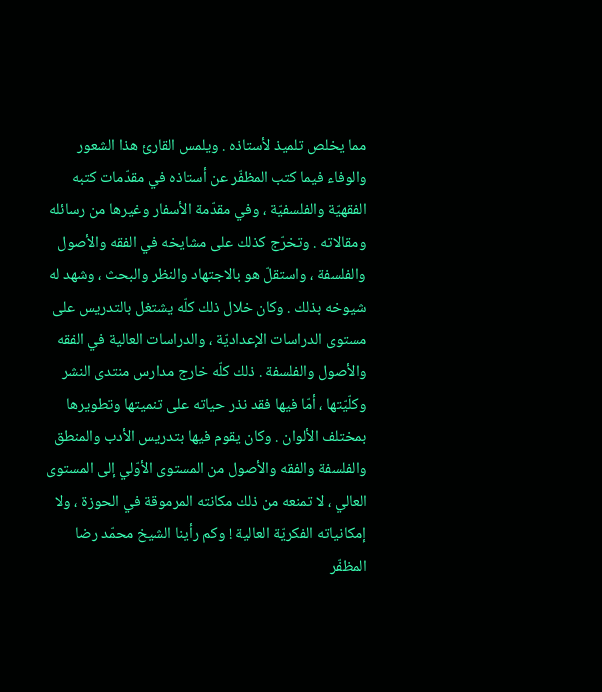مما يخلص تلميذ لأستاذه . ويلمس القارئ هذا الشعور والوفاء فيما كتب المظفّر عن أستاذه في مقدّمات كتبه الفقهيّة والفلسفيّة ، وفي مقدّمة الأسفار وغيرها من رسائله ومقالاته . وتخرّج كذلك على مشايخه في الفقه والأصول والفلسفة ، واستقلّ هو بالاجتهاد والنظر والبحث ، وشهد له شيوخه بذلك . وكان خلال ذلك كلّه يشتغل بالتدريس على مستوى الدراسات الإعداديّة ، والدراسات العالية في الفقه والأصول والفلسفة . ذلك كلّه خارج مدارس منتدى النشر وكلّيّتها ، أمّا فيها فقد نذر حياته على تنميتها وتطويرها بمختلف الألوان . وكان يقوم فيها بتدريس الأدب والمنطق والفلسفة والفقه والأصول من المستوى الأوّلي إلى المستوى العالي ، لا تمنعه من ذلك مكانته المرموقة في الحوزة ، ولا إمكانياته الفكريّة العالية ! وكم رأينا الشيخ محمّد رضا المظفّر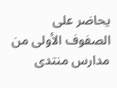يحاضر على الصفوف الأولى من مدارس منتدى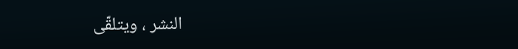النشر ، ويتلقّى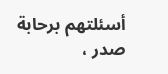أسئلتهم برحابة صدر ،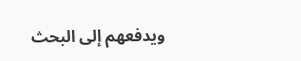ويدفعهم إلى البحث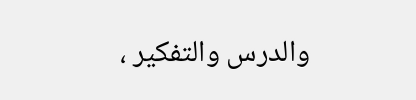والدرس والتفكير ،